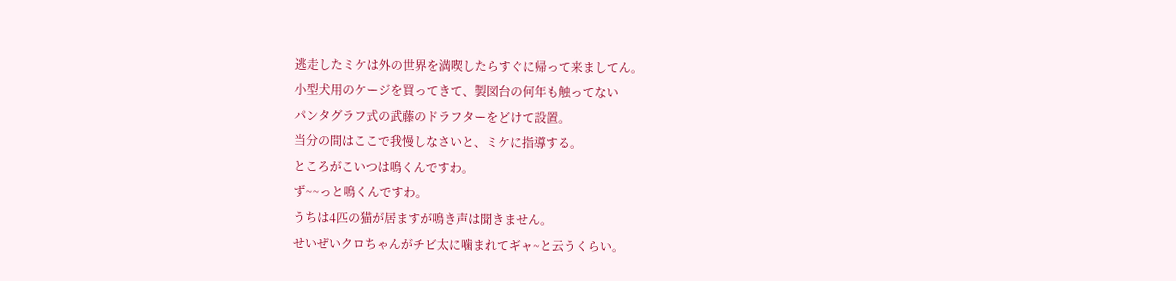逃走したミケは外の世界を満喫したらすぐに帰って来ましてん。
小型犬用のケージを買ってきて、製図台の何年も触ってない
パンタグラフ式の武藤のドラフターをどけて設置。
当分の間はここで我慢しなさいと、ミケに指導する。
ところがこいつは鳴くんですわ。
ず~~っと鳴くんですわ。
うちは4匹の猫が居ますが鳴き声は聞きません。
せいぜいクロちゃんがチビ太に噛まれてギャ~と云うくらい。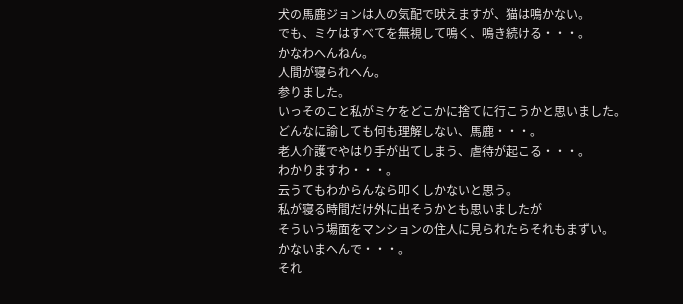犬の馬鹿ジョンは人の気配で吠えますが、猫は鳴かない。
でも、ミケはすべてを無視して鳴く、鳴き続ける・・・。
かなわへんねん。
人間が寝られへん。
参りました。
いっそのこと私がミケをどこかに捨てに行こうかと思いました。
どんなに諭しても何も理解しない、馬鹿・・・。
老人介護でやはり手が出てしまう、虐待が起こる・・・。
わかりますわ・・・。
云うてもわからんなら叩くしかないと思う。
私が寝る時間だけ外に出そうかとも思いましたが
そういう場面をマンションの住人に見られたらそれもまずい。
かないまへんで・・・。
それ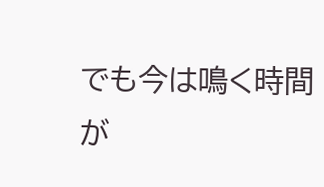でも今は鳴く時間が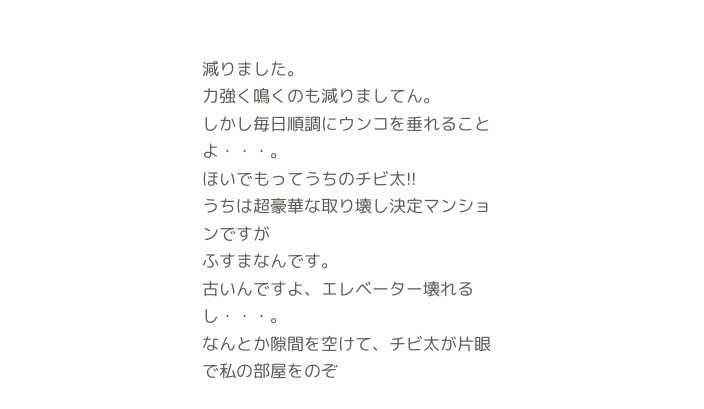減りました。
力強く鳴くのも減りましてん。
しかし毎日順調にウンコを垂れることよ・・・。
ほいでもってうちのチビ太!!
うちは超豪華な取り壊し決定マンションですが
ふすまなんです。
古いんですよ、エレベーター壊れるし・・・。
なんとか隙間を空けて、チビ太が片眼で私の部屋をのぞ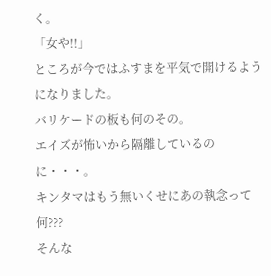く。
「女や!!」
ところが今ではふすまを平気で開けるようになりました。
バリケードの板も何のその。
エイズが怖いから隔離しているのに・・・。
キンタマはもう無いくせにあの執念って何???
そんな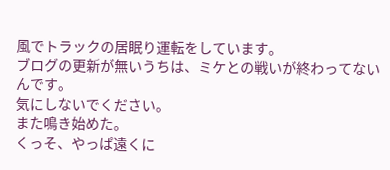風でトラックの居眠り運転をしています。
ブログの更新が無いうちは、ミケとの戦いが終わってないんです。
気にしないでください。
また鳴き始めた。
くっそ、やっぱ遠くに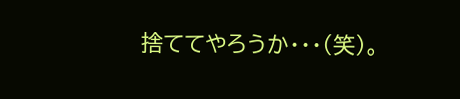捨ててやろうか・・・(笑)。